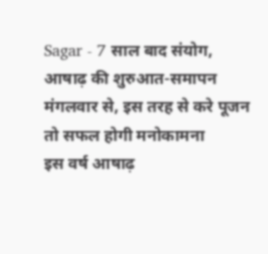Sagar - 7 साल बाद संयोग, आषाढ़ की शुरुआत-समापन मंगलवार से, इस तरह से करे पूजन तो सफल होगी मनोकामना
इस वर्ष आषाढ़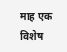माह एक विशेष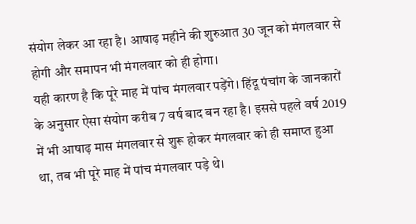संयोग लेकर आ रहा है। आषाढ़ महीने की शुरुआत 30 जून को मंगलवार से होगी और समापन भी मंगलवार को ही होगा।
यही कारण है कि पूरे माह में पांच मंगलवार पड़ेंगे। हिंदू पंचांग के जानकारों के अनुसार ऐसा संयोग करीब 7 वर्ष बाद बन रहा है। इससे पहले वर्ष 2019 में भी आषाढ़ मास मंगलवार से शुरू होकर मंगलवार को ही समाप्त हुआ था, तब भी पूरे माह में पांच मंगलवार पड़े थे।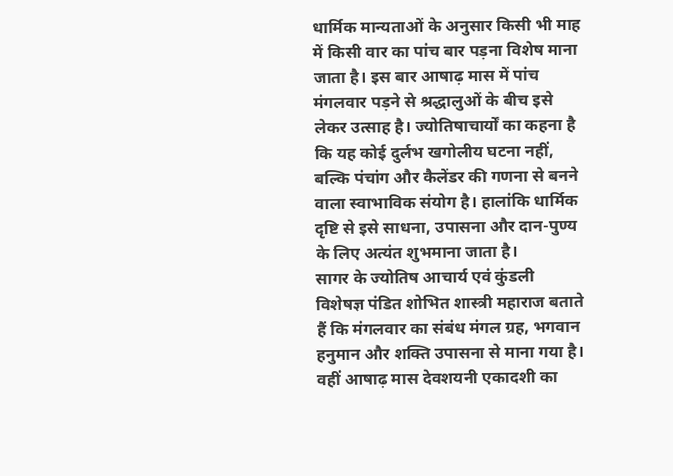धार्मिक मान्यताओं के अनुसार किसी भी माह में किसी वार का पांच बार पड़ना विशेष माना जाता है। इस बार आषाढ़ मास में पांच मंगलवार पड़ने से श्रद्धालुओं के बीच इसे लेकर उत्साह है। ज्योतिषाचार्यों का कहना है कि यह कोई दुर्लभ खगोलीय घटना नहीं, बल्कि पंचांग और कैलेंडर की गणना से बनने वाला स्वाभाविक संयोग है। हालांकि धार्मिक दृष्टि से इसे साधना, उपासना और दान-पुण्य के लिए अत्यंत शुभमाना जाता है।
सागर के ज्योतिष आचार्य एवं कुंडली विशेषज्ञ पंडित शोभित शास्त्री महाराज बताते हैं कि मंगलवार का संबंध मंगल ग्रह, भगवान हनुमान और शक्ति उपासना से माना गया है। वहीं आषाढ़ मास देवशयनी एकादशी का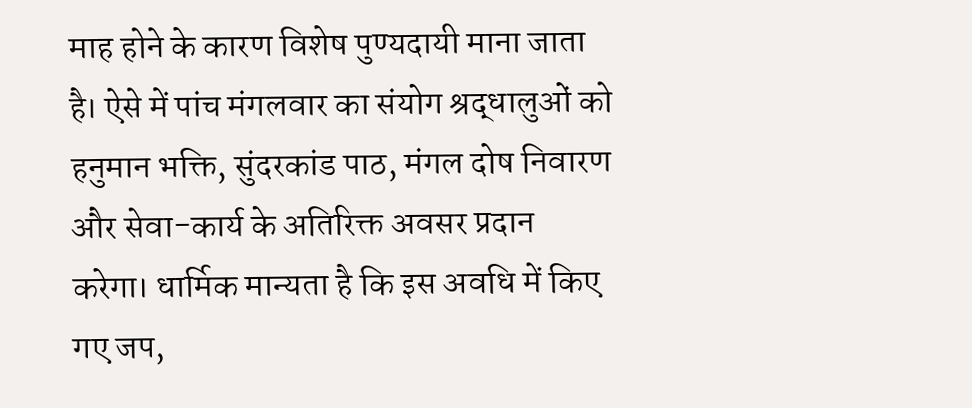माह होने के कारण विशेष पुण्यदायी माना जाता है। ऐसे में पांच मंगलवार का संयोग श्रद्धालुओं को हनुमान भक्ति, सुंदरकांड पाठ, मंगल दोष निवारण और सेवा-कार्य के अतिरिक्त अवसर प्रदान करेगा। धार्मिक मान्यता है कि इस अवधि में किए गए जप,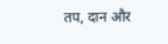तप, दान और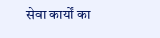सेवा कार्यों का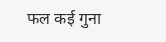फल कई गुना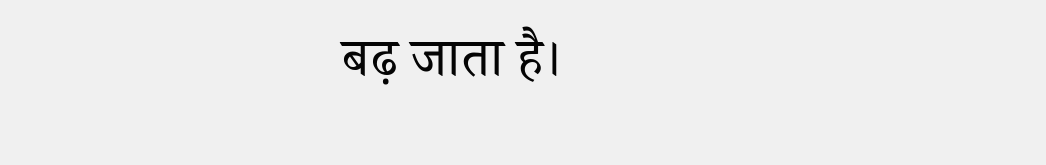बढ़ जाता है।